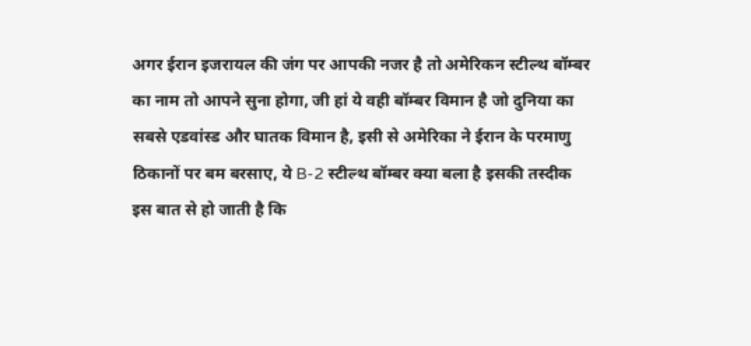अगर ईरान इजरायल की जंग पर आपकी नजर है तो अमेरिकन स्टील्थ बॉम्बर का नाम तो आपने सुना होगा, जी हां ये वही बॉम्बर विमान है जो दुनिया का सबसे एडवांस्ड और घातक विमान है, इसी से अमेरिका ने ईरान के परमाणु ठिकानों पर बम बरसाए, ये B-2 स्टील्थ बॉम्बर क्या बला है इसकी तस्दीक इस बात से हो जाती है कि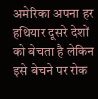अमेरिका अपना हर हथियार दूसरे देशों को बेचता है लेकिन इसे बेचने पर रोक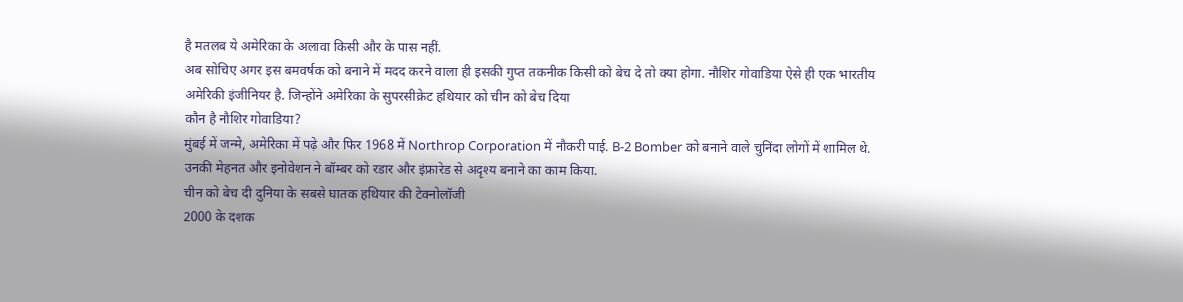है मतलब ये अमेरिका के अलावा किसी और के पास नहीं.
अब सोचिए अगर इस बमवर्षक को बनाने में मदद करने वाला ही इसकी गुप्त तकनीक किसी को बेच दे तो क्या होगा. नौशिर गोवाडिया ऐसे ही एक भारतीय अमेरिकी इंजीनियर है. जिन्होंने अमेरिका के सुपरसीक्रेट हथियार को चीन को बेच दिया
कौन है नौशिर गोवाडिया?
मुंबई में जन्मे, अमेरिका में पढ़े और फिर 1968 में Northrop Corporation में नौकरी पाई. B‑2 Bomber को बनाने वाले चुनिंदा लोगों में शामिल थे. उनकी मेहनत और इनोवेशन ने बॉम्बर को रडार और इंफ्रारेड से अदृश्य बनाने का काम किया.
चीन को बेच दी दुनिया के सबसे घातक हथियार की टेक्नोलॉजी
2000 के दशक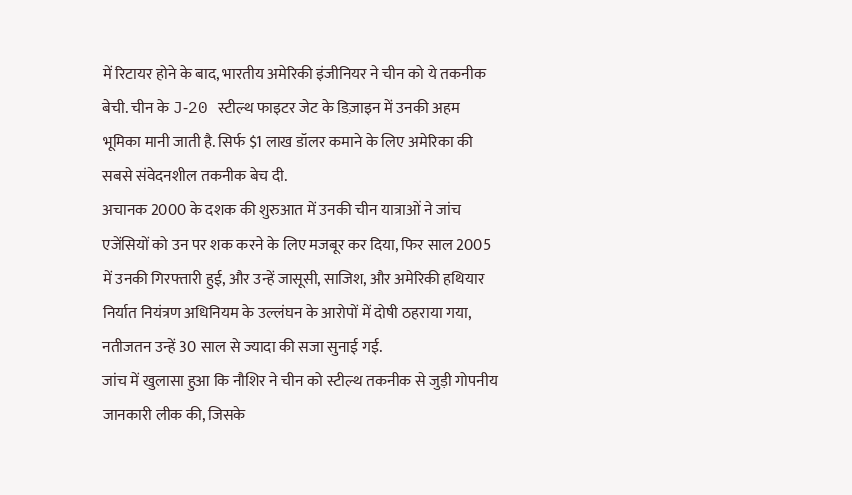में रिटायर होने के बाद, भारतीय अमेरिकी इंजीनियर ने चीन को ये तकनीक बेची. चीन के J‑20 स्टील्थ फाइटर जेट के डिज़ाइन में उनकी अहम भूमिका मानी जाती है. सिर्फ $1 लाख डॉलर कमाने के लिए अमेरिका की सबसे संवेदनशील तकनीक बेच दी.
अचानक 2000 के दशक की शुरुआत में उनकी चीन यात्राओं ने जांच एजेंसियों को उन पर शक करने के लिए मजबूर कर दिया, फिर साल 2005 में उनकी गिरफ्तारी हुई, और उन्हें जासूसी, साजिश, और अमेरिकी हथियार निर्यात नियंत्रण अधिनियम के उल्लंघन के आरोपों में दोषी ठहराया गया, नतीजतन उन्हें 30 साल से ज्यादा की सजा सुनाई गई.
जांच में खुलासा हुआ कि नौशिर ने चीन को स्टील्थ तकनीक से जुड़ी गोपनीय जानकारी लीक की, जिसके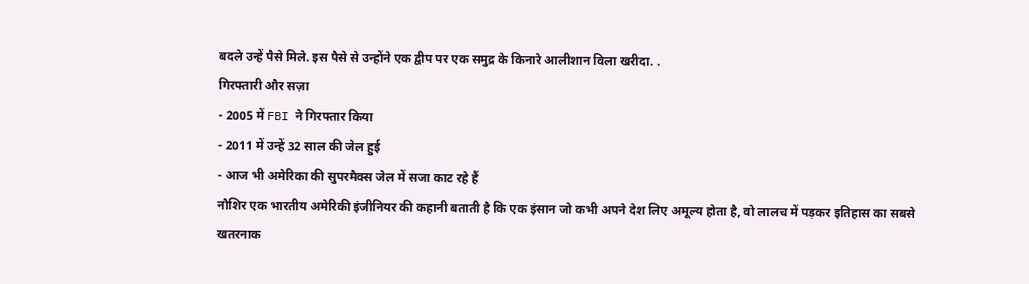बदले उन्हें पैसे मिले. इस पैसे से उन्होंने एक द्वीप पर एक समुद्र के किनारे आलीशान विला खरीदा. .
गिरफ्तारी और सज़ा
- 2005 में FBI ने गिरफ्तार किया
- 2011 में उन्हें 32 साल की जेल हुई
- आज भी अमेरिका की सुपरमैक्स जेल में सजा काट रहे हैं
नौशिर एक भारतीय अमेरिकी इंजीनियर की कहानी बताती है कि एक इंसान जो कभी अपने देश लिए अमूल्य होता है, वो लालच में पड़कर इतिहास का सबसे खतरनाक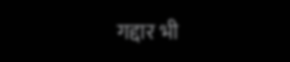गद्दार भी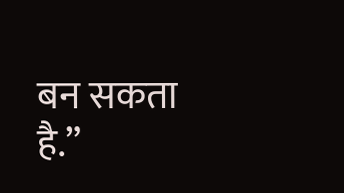बन सकता है.”